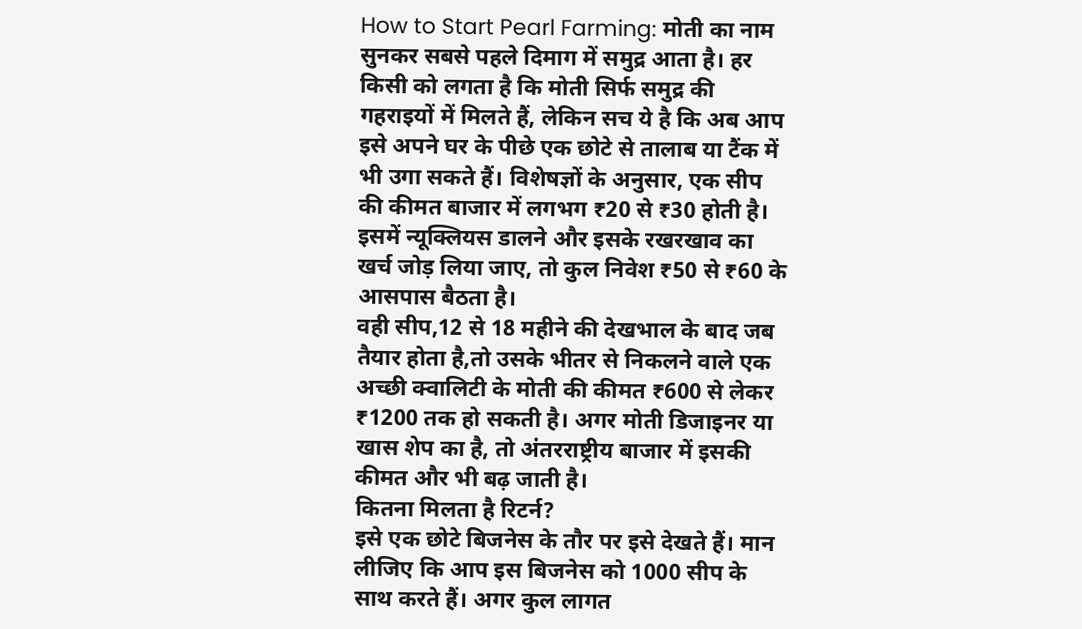How to Start Pearl Farming: मोती का नाम सुनकर सबसे पहले दिमाग में समुद्र आता है। हर किसी को लगता है कि मोती सिर्फ समुद्र की गहराइयों में मिलते हैं, लेकिन सच ये है कि अब आप इसे अपने घर के पीछे एक छोटे से तालाब या टैंक में भी उगा सकते हैं। विशेषज्ञों के अनुसार, एक सीप की कीमत बाजार में लगभग ₹20 से ₹30 होती है। इसमें न्यूक्लियस डालने और इसके रखरखाव का खर्च जोड़ लिया जाए, तो कुल निवेश ₹50 से ₹60 के आसपास बैठता है।
वही सीप,12 से 18 महीने की देखभाल के बाद जब तैयार होता है,तो उसके भीतर से निकलने वाले एक अच्छी क्वालिटी के मोती की कीमत ₹600 से लेकर ₹1200 तक हो सकती है। अगर मोती डिजाइनर या खास शेप का है, तो अंतरराष्ट्रीय बाजार में इसकी कीमत और भी बढ़ जाती है।
कितना मिलता है रिटर्न?
इसे एक छोटे बिजनेस के तौर पर इसे देखते हैं। मान लीजिए कि आप इस बिजनेस को 1000 सीप के साथ करते हैं। अगर कुल लागत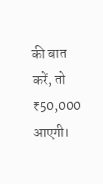की बात करें, तो ₹50,000 आएगी।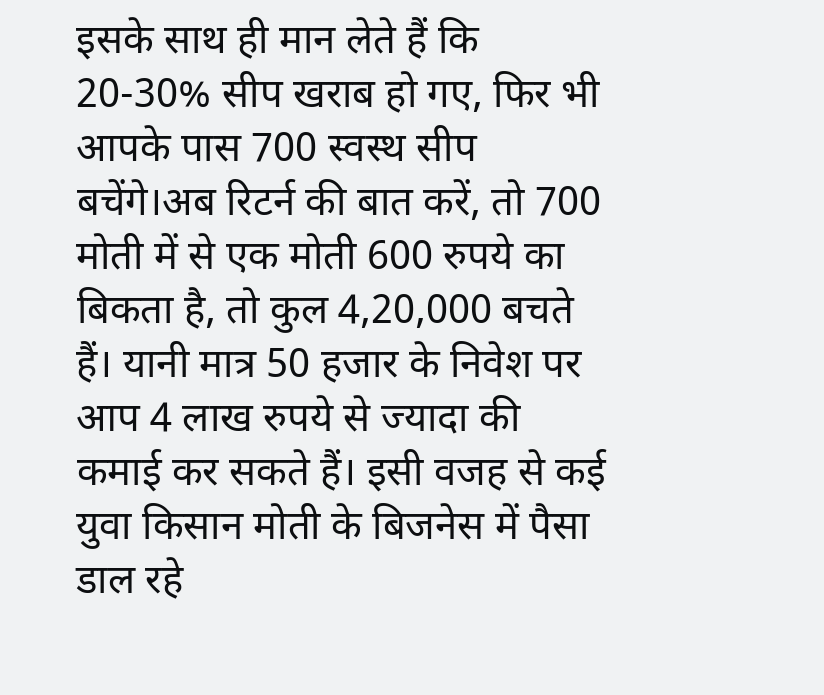इसके साथ ही मान लेते हैं कि 20-30% सीप खराब हो गए, फिर भी आपके पास 700 स्वस्थ सीप बचेंगे।अब रिटर्न की बात करें, तो 700 मोती में से एक मोती 600 रुपये का बिकता है, तो कुल 4,20,000 बचते हैं। यानी मात्र 50 हजार के निवेश पर आप 4 लाख रुपये से ज्यादा की कमाई कर सकते हैं। इसी वजह से कई युवा किसान मोती के बिजनेस में पैसा डाल रहे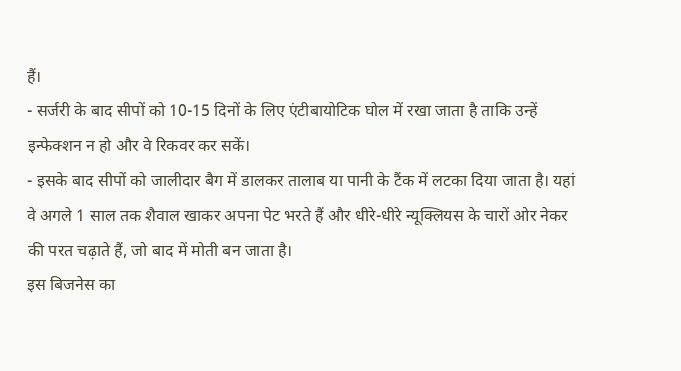हैं।
- सर्जरी के बाद सीपों को 10-15 दिनों के लिए एंटीबायोटिक घोल में रखा जाता है ताकि उन्हें इन्फेक्शन न हो और वे रिकवर कर सकें।
- इसके बाद सीपों को जालीदार बैग में डालकर तालाब या पानी के टैंक में लटका दिया जाता है। यहां वे अगले 1 साल तक शैवाल खाकर अपना पेट भरते हैं और धीरे-धीरे न्यूक्लियस के चारों ओर नेकर की परत चढ़ाते हैं, जो बाद में मोती बन जाता है।
इस बिजनेस का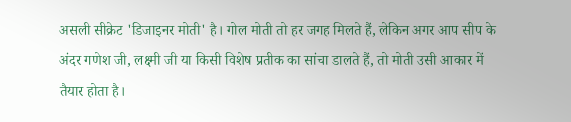असली सीक्रेट 'डिजाइनर मोती' है। गोल मोती तो हर जगह मिलते हैं, लेकिन अगर आप सीप के अंदर गणेश जी, लक्ष्मी जी या किसी विशेष प्रतीक का सांचा डालते हैं, तो मोती उसी आकार में तैयार होता है।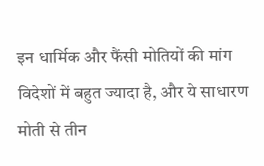इन धार्मिक और फैंसी मोतियों की मांग विदेशों में बहुत ज्यादा है, और ये साधारण मोती से तीन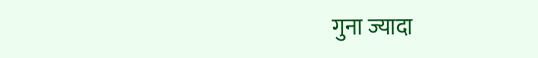गुना ज्यादा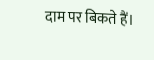दाम पर बिकते हैं।